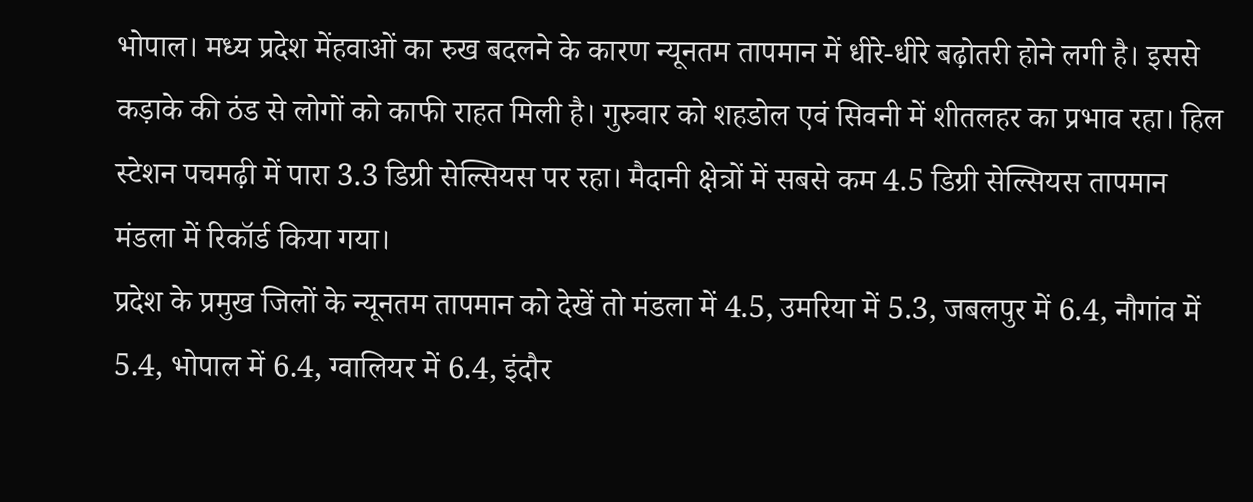भोपाल। मध्य प्रदेश मेंहवाओं का रुख बदलने के कारण न्यूनतम तापमान में धीरे-धीरे बढ़ोतरी होने लगी है। इससे कड़ाके की ठंड से लोगों को काफी राहत मिली है। गुरुवार को शहडोल एवं सिवनी में शीतलहर का प्रभाव रहा। हिल स्टेशन पचमढ़ी में पारा 3.3 डिग्री सेल्सियस पर रहा। मैदानी क्षेत्रों में सबसे कम 4.5 डिग्री सेल्सियस तापमान मंडला में रिकॉर्ड किया गया।
प्रदेश के प्रमुख जिलों के न्यूनतम तापमान को देखें तो मंडला में 4.5, उमरिया में 5.3, जबलपुर में 6.4, नौगांव में 5.4, भोपाल में 6.4, ग्वालियर में 6.4, इंदौर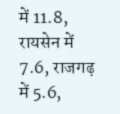में 11.8, रायसेन में 7.6, राजगढ़ में 5.6,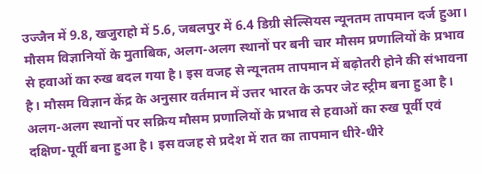उज्जैन में 9.8, खजुराहो में 5.6, जबलपुर में 6.4 डिग्री सेल्सियस न्यूनतम तापमान दर्ज हुआ। मौसम विज्ञानियों के मुताबिक, अलग-अलग स्थानों पर बनी चार मौसम प्रणालियों के प्रभाव से हवाओं का रुख बदल गया है। इस वजह से न्यूनतम तापमान में बढ़ोतरी होने की संभावना है। मौसम विज्ञान केंद्र के अनुसार वर्तमान में उत्तर भारत के ऊपर जेट स्ट्रीम बना हुआ है।
अलग-अलग स्थानों पर सक्रिय मौसम प्रणालियों के प्रभाव से हवाओं का रुख पूर्वी एवं दक्षिण-पूर्वी बना हुआ है। इस वजह से प्रदेश में रात का तापमान धीरे-धीरे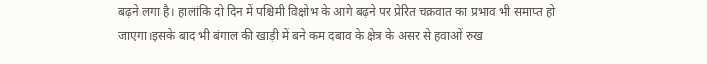बढ़ने लगा है। हालांकि दो दिन में पश्चिमी विक्षोभ के आगे बढ़ने पर प्रेरित चक्रवात का प्रभाव भी समाप्त हो जाएगा।इसके बाद भी बंगाल की खाड़ी में बने कम दबाव के क्षेत्र के असर से हवाओं रुख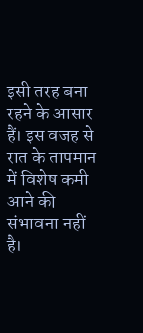इसी तरह बना रहने के आसार हैं। इस वजह से रात के तापमान में विशेष कमी आने की संभावना नहीं है।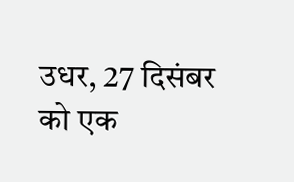उधर, 27 दिसंबर को एक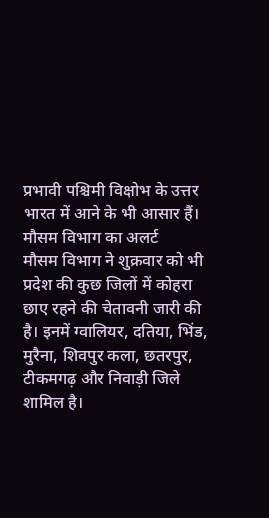प्रभावी पश्चिमी विक्षोभ के उत्तर भारत में आने के भी आसार हैं।
मौसम विभाग का अलर्ट
मौसम विभाग ने शुक्रवार को भी प्रदेश की कुछ जिलों में कोहरा छाए रहने की चेतावनी जारी की है। इनमें ग्वालियर, दतिया, भिंड, मुरैना, शिवपुर कला, छतरपुर, टीकमगढ़ और निवाड़ी जिले शामिल है।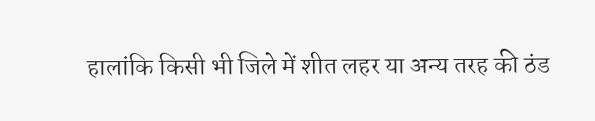हालांकि किसी भी जिले में शीत लहर या अन्य तरह की ठंड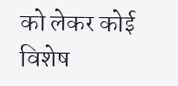को लेकर कोई विशेष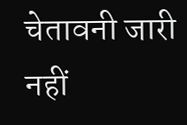चेतावनी जारी नहीं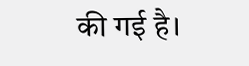की गई है।